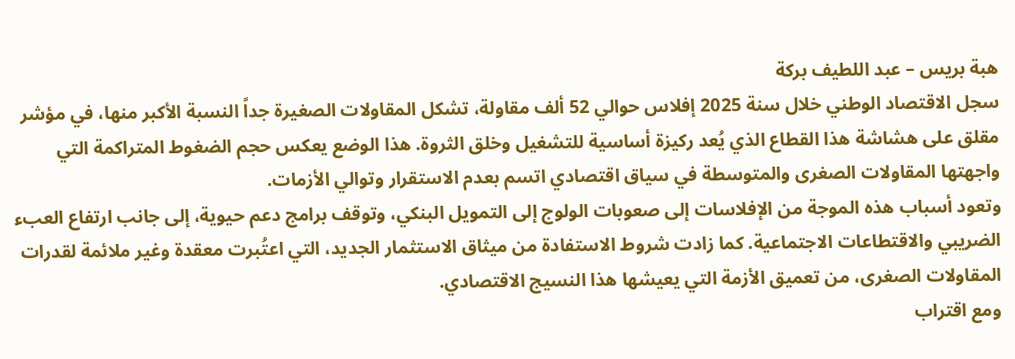هبة بريس – عبد اللطيف بركة
سجل الاقتصاد الوطني خلال سنة 2025 إفلاس حوالي 52 ألف مقاولة، تشكل المقاولات الصغيرة جداً النسبة الأكبر منها، في مؤشر مقلق على هشاشة هذا القطاع الذي يُعد ركيزة أساسية للتشغيل وخلق الثروة. هذا الوضع يعكس حجم الضغوط المتراكمة التي واجهتها المقاولات الصغرى والمتوسطة في سياق اقتصادي اتسم بعدم الاستقرار وتوالي الأزمات.
وتعود أسباب هذه الموجة من الإفلاسات إلى صعوبات الولوج إلى التمويل البنكي، وتوقف برامج دعم حيوية، إلى جانب ارتفاع العبء الضريبي والاقتطاعات الاجتماعية. كما زادت شروط الاستفادة من ميثاق الاستثمار الجديد، التي اعتُبرت معقدة وغير ملائمة لقدرات المقاولات الصغرى، من تعميق الأزمة التي يعيشها هذا النسيج الاقتصادي.
ومع اقتراب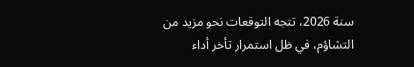سنة 2026، تتجه التوقعات نحو مزيد من التشاؤم، في ظل استمرار تأخر أداء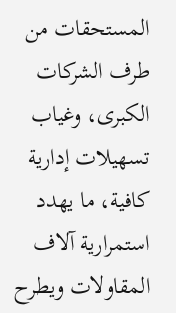المستحقات من طرف الشركات الكبرى، وغياب تسهيلات إدارية كافية، ما يهدد استمرارية آلاف المقاولات ويطرح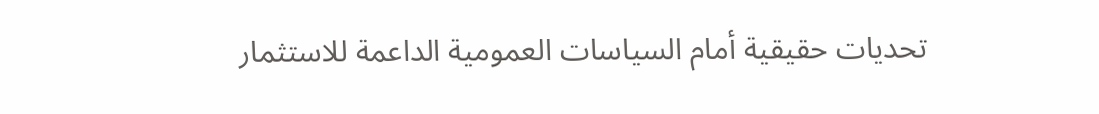تحديات حقيقية أمام السياسات العمومية الداعمة للاستثمار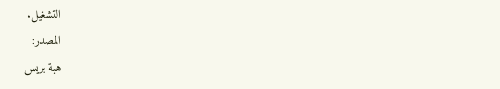التشغيل.
المصدر:
هبة بريس